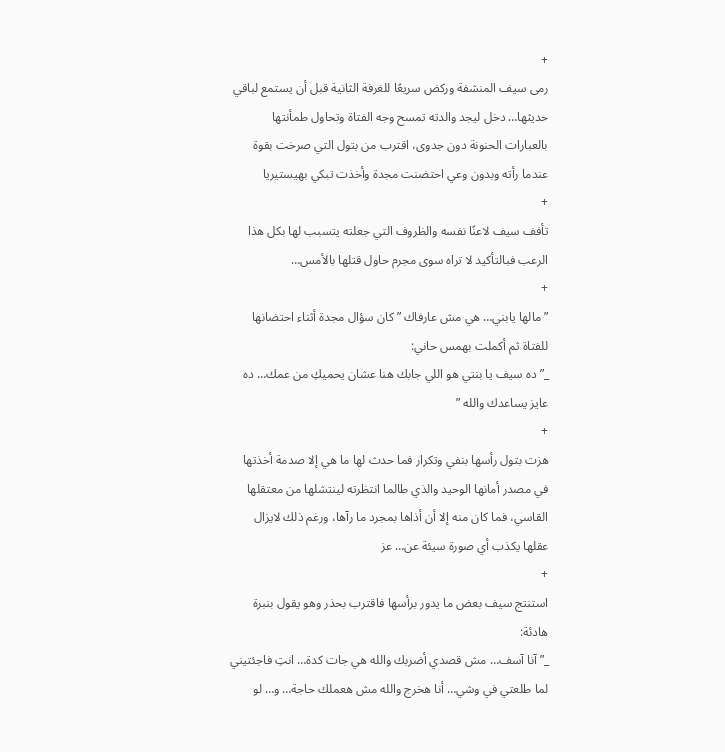+
رمى سيف المنشفة وركض سريعًا للغرفة الثانية قبل أن يستمع لباقي حديثها… دخل ليجد والدته تمسح وجه الفتاة وتحاول طمأنتها بالعبارات الحنونة دون جدوى، اقترب من بتول التي صرخت بقوة عندما رأته وبدون وعي احتضنت مجدة وأخذت تبكي بهيستيريا
+
تأفف سيف لاعنًا نفسه والظروف التي جعلته يتسبب لها بكل هذا الرعب فبالتأكيد لا تراه سوى مجرم حاول قتلها بالأمس…
+
” مالها يابني… هي مش عارفاك ” كان سؤال مجدة أثناء احتضانها للفتاة ثم أكملت بهمس حاني:
_” ده سيف يا بنتي هو اللي جابك هنا عشان يحميكِ من عمك… ده عايز يساعدك والله ”
+
هزت بتول رأسها بنفي وتكرار فما حدث لها ما هي إلا صدمة أخذتها في مصدر أمانها الوحيد والذي طالما انتظرته لينتشلها من معتقلها القاسي، فما كان منه إلا أن أذاها بمجرد ما رآها، ورغم ذلك لايزال عقلها يكذب أي صورة سيئة عن… عز
+
استنتج سيف بعض ما يدور برأسها فاقترب بحذر وهو يقول بنبرة هادئة:
_” آنا آسف… مش قصدي أضربك والله هي جات كدة… انتِ فاجئتيني لما طلعتي في وشي… أنا هخرج والله مش هعملك حاجة… و… لو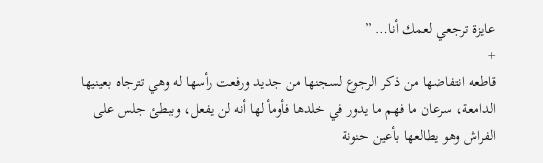عايزة ترجعي لعمك أنا… ”
+
قاطعه انتفاضها من ذكر الرجوع لسجنها من جديد ورفعت رأسها له وهي تترجاه بعينيها الدامعة، سرعان ما فهم ما يدور في خلدها فأومأ لها أنه لن يفعل، وببطئ جلس على الفراش وهو يطالعها بأعين حنونة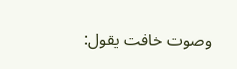وصوت خافت يقول: